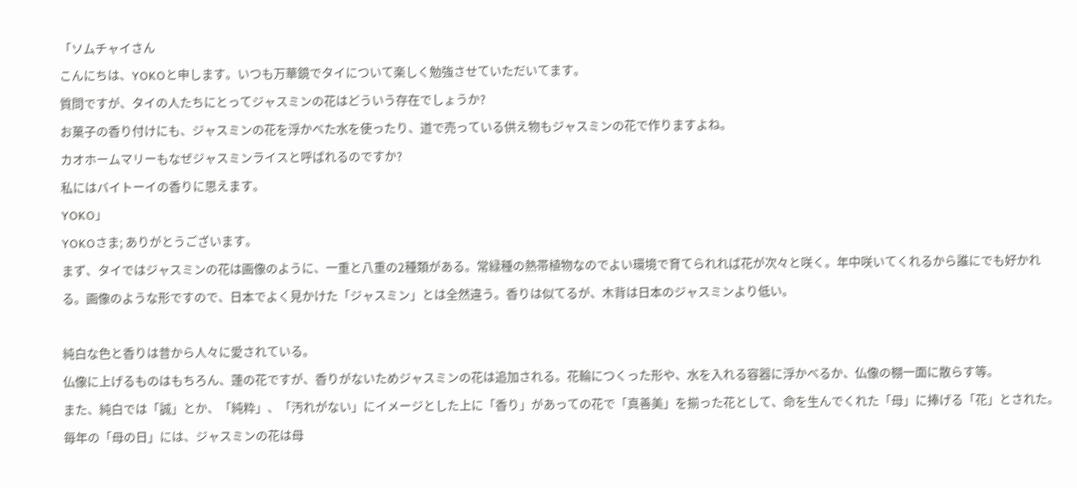「ソムチャイさん
こんにちは、YOKOと申します。いつも万華鏡でタイについて楽しく勉強させていただいてます。
質問ですが、タイの人たちにとってジャスミンの花はどういう存在でしょうか?
お菓子の香り付けにも、ジャスミンの花を浮かべた水を使ったり、道で売っている供え物もジャスミンの花で作りますよね。
カオホームマリーもなぜジャスミンライスと呼ばれるのですか?
私にはバイトーイの香りに思えます。
YOKO」
YOKOさま; ありがとうございます。
まず、タイではジャスミンの花は画像のように、一重と八重の2種類がある。常緑種の熱帯植物なのでよい環境で育てられれば花が次々と咲く。年中咲いてくれるから誰にでも好かれる。画像のような形ですので、日本でよく見かけた「ジャスミン」とは全然違う。香りは似てるが、木背は日本のジャスミンより低い。

純白な色と香りは昔から人々に愛されている。
仏像に上げるものはもちろん、蓮の花ですが、香りがないためジャスミンの花は追加される。花輪につくった形や、水を入れる容器に浮かべるか、仏像の棚一面に散らす等。
また、純白では「誠」とか、「純粋」、「汚れがない」にイメージとした上に「香り」があっての花で「真善美」を揃った花として、命を生んでくれた「母」に捧げる「花」とされた。
毎年の「母の日」には、ジャスミンの花は母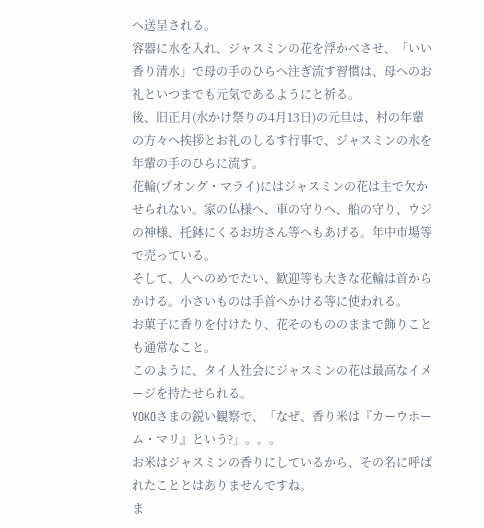へ送呈される。
容器に水を入れ、ジャスミンの花を浮かべさせ、「いい香り清水」で母の手のひらへ注ぎ流す習慣は、母へのお礼といつまでも元気であるようにと祈る。
後、旧正月(水かけ祭りの4月13日)の元旦は、村の年輩の方々へ挨拶とお礼のしるす行事で、ジャスミンの水を年輩の手のひらに流す。
花輪(プオング・マライ)にはジャスミンの花は主で欠かせられない。家の仏様へ、車の守りへ、船の守り、ウジの神様、托鉢にくるお坊さん等へもあげる。年中市場等で売っている。
そして、人へのめでたい、歓迎等も大きな花輪は首からかける。小さいものは手首へかける等に使われる。
お菓子に香りを付けたり、花そのもののままで飾りことも通常なこと。
このように、タイ人社会にジャスミンの花は最高なイメージを持たせられる。
YOKOさまの鋭い観察で、「なぜ、香り米は『カーウホーム・マリ』という?」。。。
お米はジャスミンの香りにしているから、その名に呼ばれたこととはありませんですね。
ま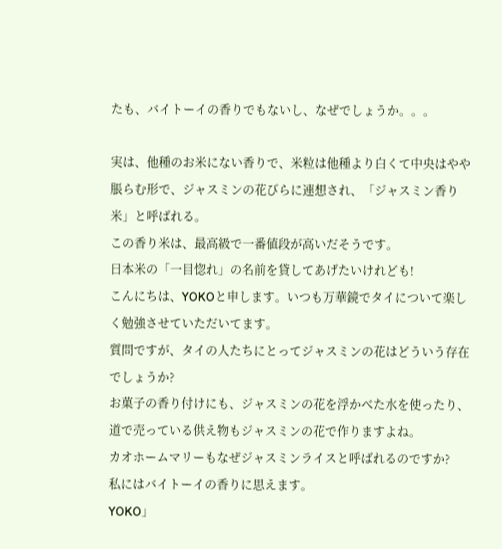たも、バイトーイの香りでもないし、なぜでしょうか。。。

実は、他種のお米にない香りで、米粒は他種より白くて中央はやや脹らむ形で、ジャスミンの花びらに連想され、「ジャスミン香り米」と呼ばれる。
この香り米は、最高級で一番値段が高いだそうです。
日本米の「一目惚れ」の名前を貸してあげたいけれども!
こんにちは、YOKOと申します。いつも万華鏡でタイについて楽しく勉強させていただいてます。
質問ですが、タイの人たちにとってジャスミンの花はどういう存在でしょうか?
お菓子の香り付けにも、ジャスミンの花を浮かべた水を使ったり、道で売っている供え物もジャスミンの花で作りますよね。
カオホームマリーもなぜジャスミンライスと呼ばれるのですか?
私にはバイトーイの香りに思えます。
YOKO」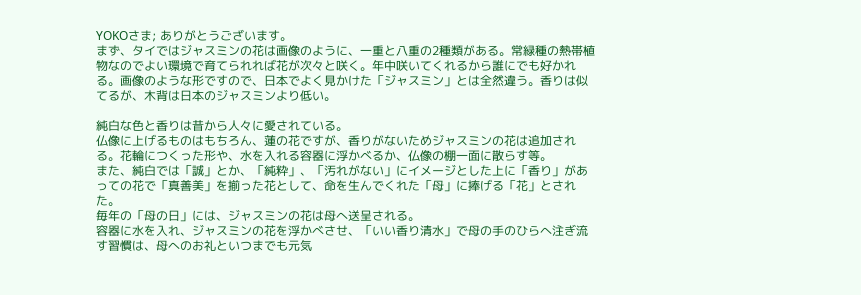YOKOさま; ありがとうございます。
まず、タイではジャスミンの花は画像のように、一重と八重の2種類がある。常緑種の熱帯植物なのでよい環境で育てられれば花が次々と咲く。年中咲いてくれるから誰にでも好かれる。画像のような形ですので、日本でよく見かけた「ジャスミン」とは全然違う。香りは似てるが、木背は日本のジャスミンより低い。

純白な色と香りは昔から人々に愛されている。
仏像に上げるものはもちろん、蓮の花ですが、香りがないためジャスミンの花は追加される。花輪につくった形や、水を入れる容器に浮かべるか、仏像の棚一面に散らす等。
また、純白では「誠」とか、「純粋」、「汚れがない」にイメージとした上に「香り」があっての花で「真善美」を揃った花として、命を生んでくれた「母」に捧げる「花」とされた。
毎年の「母の日」には、ジャスミンの花は母へ送呈される。
容器に水を入れ、ジャスミンの花を浮かべさせ、「いい香り清水」で母の手のひらへ注ぎ流す習慣は、母へのお礼といつまでも元気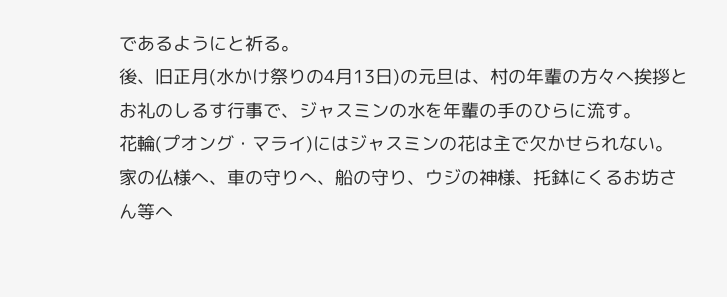であるようにと祈る。
後、旧正月(水かけ祭りの4月13日)の元旦は、村の年輩の方々へ挨拶とお礼のしるす行事で、ジャスミンの水を年輩の手のひらに流す。
花輪(プオング・マライ)にはジャスミンの花は主で欠かせられない。家の仏様へ、車の守りへ、船の守り、ウジの神様、托鉢にくるお坊さん等へ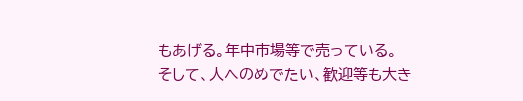もあげる。年中市場等で売っている。
そして、人へのめでたい、歓迎等も大き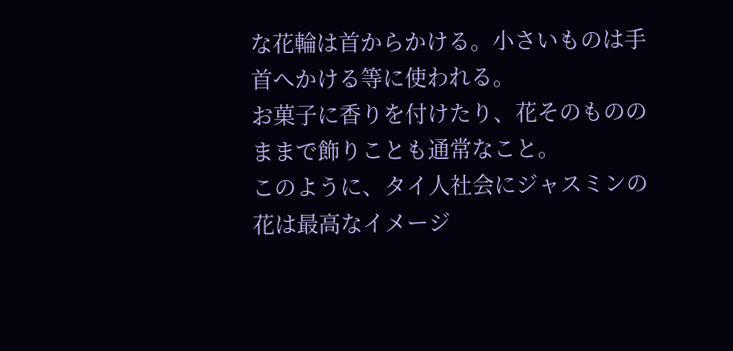な花輪は首からかける。小さいものは手首へかける等に使われる。
お菓子に香りを付けたり、花そのもののままで飾りことも通常なこと。
このように、タイ人社会にジャスミンの花は最高なイメージ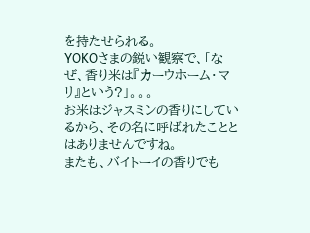を持たせられる。
YOKOさまの鋭い観察で、「なぜ、香り米は『カーウホーム・マリ』という?」。。。
お米はジャスミンの香りにしているから、その名に呼ばれたこととはありませんですね。
またも、バイトーイの香りでも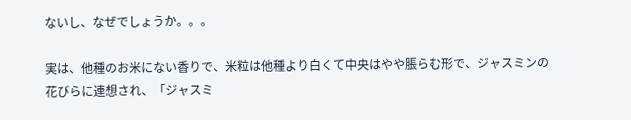ないし、なぜでしょうか。。。

実は、他種のお米にない香りで、米粒は他種より白くて中央はやや脹らむ形で、ジャスミンの花びらに連想され、「ジャスミ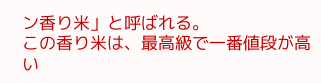ン香り米」と呼ばれる。
この香り米は、最高級で一番値段が高い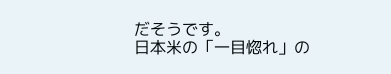だそうです。
日本米の「一目惚れ」の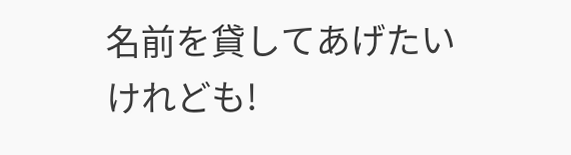名前を貸してあげたいけれども!